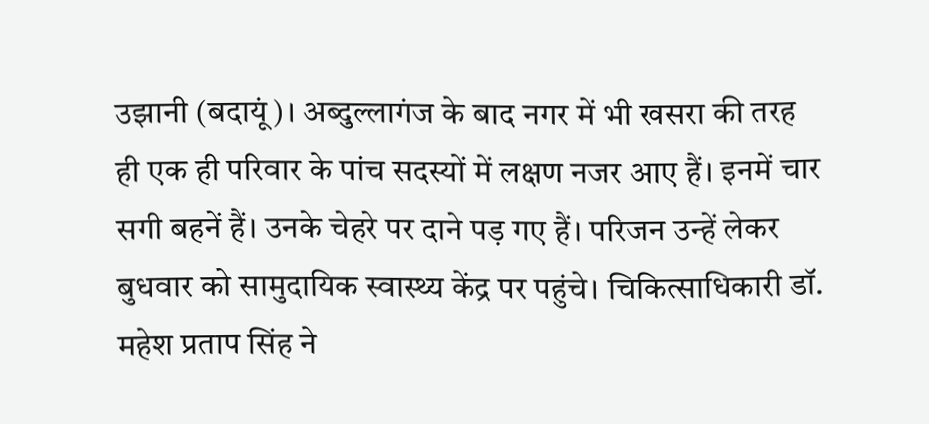उझानी (बदायूं)। अब्दुल्लागंज के बाद नगर में भी खसरा की तरह ही एक ही परिवार के पांच सदस्यों में लक्षण नजर आए हैं। इनमें चार सगी बहनें हैं। उनके चेहरे पर दाने पड़ गए हैं। परिजन उन्हें लेकर बुधवार को सामुदायिक स्वास्थ्य केंद्र पर पहुंचे। चिकित्साधिकारी डॉ. महेश प्रताप सिंह ने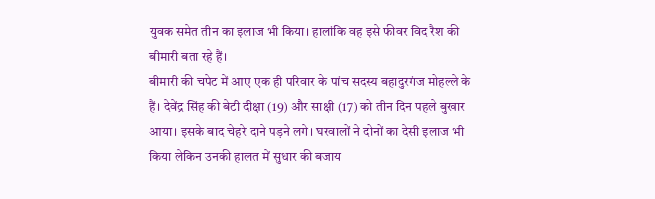युवक समेत तीन का इलाज भी किया। हालांकि वह इसे फीवर विद रैश की बीमारी बता रहे हैं।
बीमारी की चपेट में आए एक ही परिवार के पांच सदस्य बहादुरगंज मोहल्ले के हैं। देवेंद्र सिंह की बेटी दीक्षा (19) और साक्षी (17) को तीन दिन पहले बुखार आया। इसके बाद चेहरे दाने पड़ने लगे। घरवालों ने दोनों का देसी इलाज भी किया लेकिन उनकी हालत में सुधार की बजाय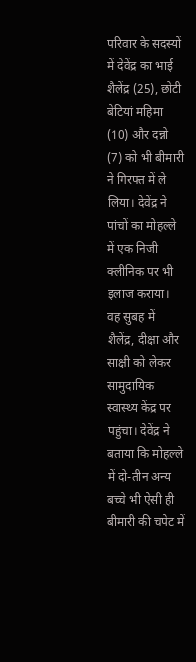परिवार के सदस्यों में देवेंद्र का भाई शैलेंद्र (25), छोटी बेटियां महिमा (10) और दन्नो (7) को भी बीमारी ने गिरफ्त में ले लिया। देवेंद्र ने पांचों का मोहल्ले में एक निजी क्लीनिक पर भी इलाज कराया। वह सुबह में शैलेंद्र, दीक्षा और साक्षी को लेकर सामुदायिक स्वास्थ्य केंद्र पर पहुंचा। देवेंद्र ने बताया कि मोहल्ले में दो-तीन अन्य बच्चे भी ऐसी ही बीमारी की चपेट में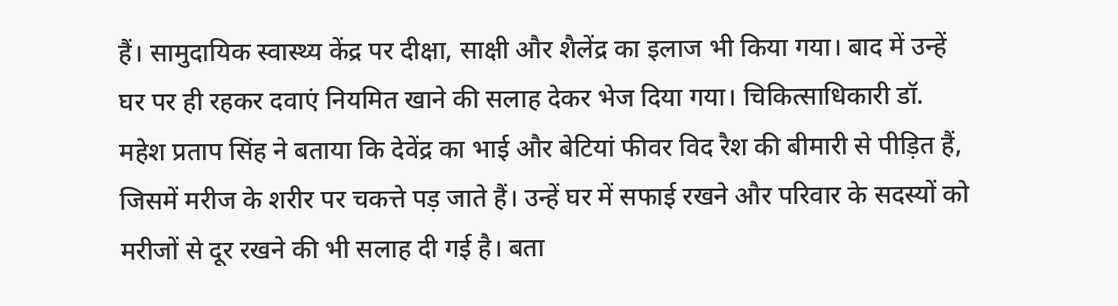हैं। सामुदायिक स्वास्थ्य केंद्र पर दीक्षा, साक्षी और शैलेंद्र का इलाज भी किया गया। बाद में उन्हें घर पर ही रहकर दवाएं नियमित खाने की सलाह देकर भेज दिया गया। चिकित्साधिकारी डॉ. महेश प्रताप सिंह ने बताया कि देवेंद्र का भाई और बेटियां फीवर विद रैश की बीमारी से पीड़ित हैं, जिसमें मरीज के शरीर पर चकत्ते पड़ जाते हैं। उन्हें घर में सफाई रखने और परिवार के सदस्यों को मरीजों से दूर रखने की भी सलाह दी गई है। बता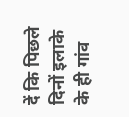दें कि पिछले दिनों इलाके के ही गांव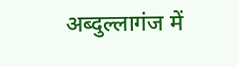अब्दुल्लागंज में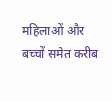महिलाओं और बच्चों समेत करीब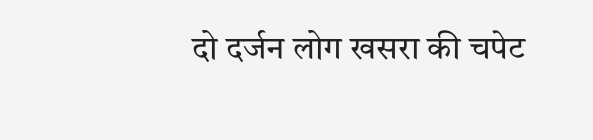दो दर्जन लोग खसरा की चपेट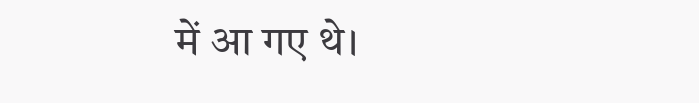में आ गए थे।